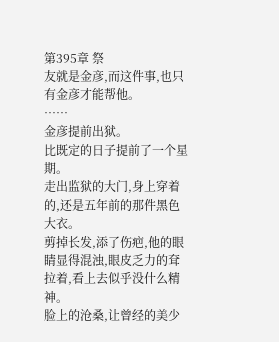第395章 祭
友就是金彦,而这件事,也只有金彦才能帮他。
……
金彦提前出狱。
比既定的日子提前了一个星期。
走出监狱的大门,身上穿着的,还是五年前的那件黑色大衣。
剪掉长发,添了伤疤,他的眼睛显得混浊,眼皮乏力的耷拉着,看上去似乎没什么精神。
脸上的沧桑,让曾经的美少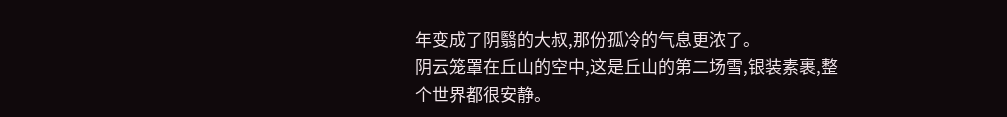年变成了阴翳的大叔,那份孤冷的气息更浓了。
阴云笼罩在丘山的空中,这是丘山的第二场雪,银装素裹,整个世界都很安静。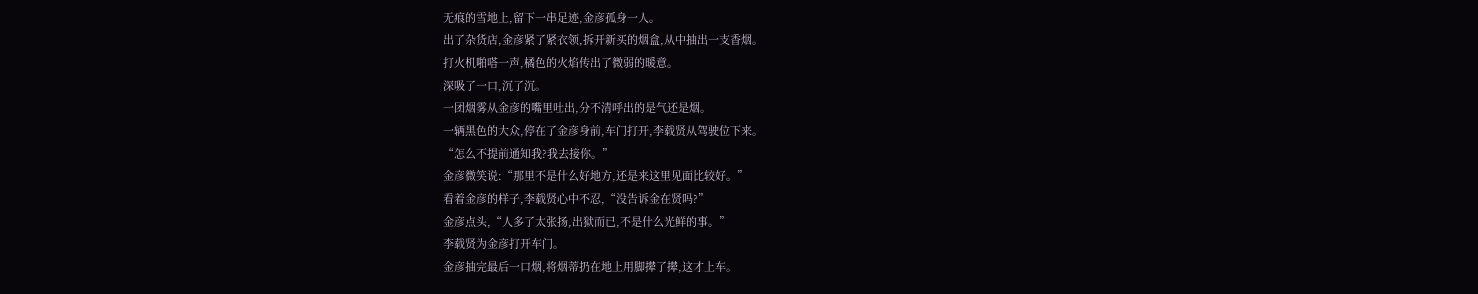无痕的雪地上,留下一串足迹,金彦孤身一人。
出了杂货店,金彦紧了紧衣领,拆开新买的烟盒,从中抽出一支香烟。
打火机啪嗒一声,橘色的火焰传出了微弱的暖意。
深吸了一口,沉了沉。
一团烟雾从金彦的嘴里吐出,分不清呼出的是气还是烟。
一辆黑色的大众,停在了金彦身前,车门打开,李载贤从驾驶位下来。
“怎么不提前通知我?我去接你。”
金彦微笑说:“那里不是什么好地方,还是来这里见面比较好。”
看着金彦的样子,李载贤心中不忍,“没告诉金在贤吗?”
金彦点头,“人多了太张扬,出狱而已,不是什么光鲜的事。”
李载贤为金彦打开车门。
金彦抽完最后一口烟,将烟蒂扔在地上用脚撵了撵,这才上车。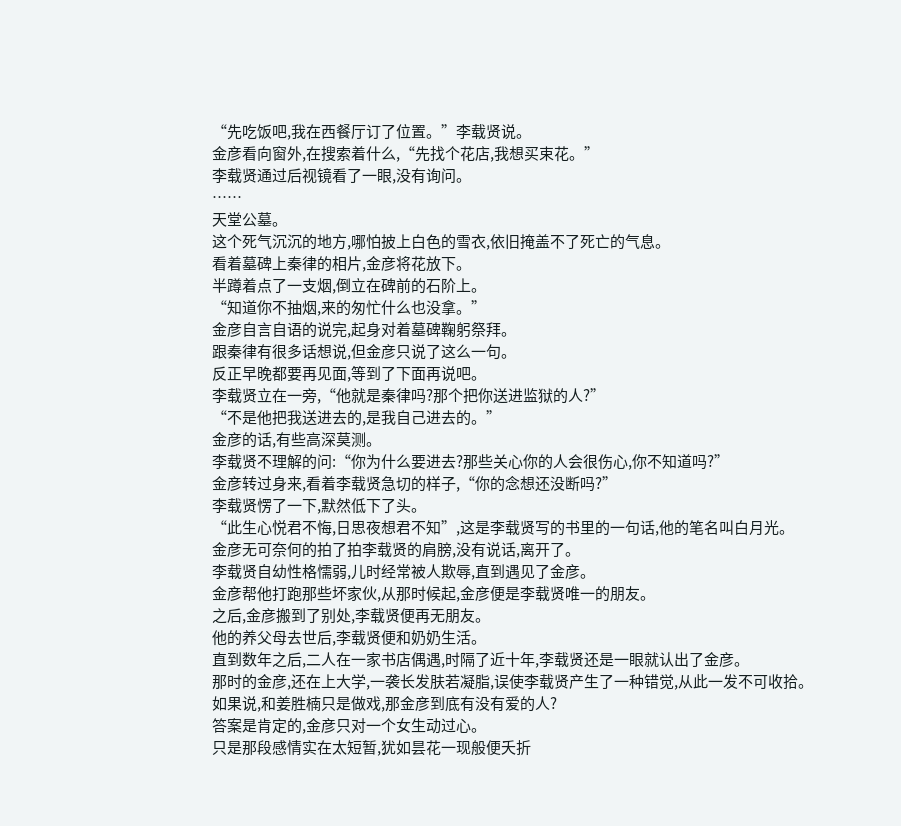“先吃饭吧,我在西餐厅订了位置。”李载贤说。
金彦看向窗外,在搜索着什么,“先找个花店,我想买束花。”
李载贤通过后视镜看了一眼,没有询问。
……
天堂公墓。
这个死气沉沉的地方,哪怕披上白色的雪衣,依旧掩盖不了死亡的气息。
看着墓碑上秦律的相片,金彦将花放下。
半蹲着点了一支烟,倒立在碑前的石阶上。
“知道你不抽烟,来的匆忙什么也没拿。”
金彦自言自语的说完,起身对着墓碑鞠躬祭拜。
跟秦律有很多话想说,但金彦只说了这么一句。
反正早晚都要再见面,等到了下面再说吧。
李载贤立在一旁,“他就是秦律吗?那个把你送进监狱的人?”
“不是他把我送进去的,是我自己进去的。”
金彦的话,有些高深莫测。
李载贤不理解的问:“你为什么要进去?那些关心你的人会很伤心,你不知道吗?”
金彦转过身来,看着李载贤急切的样子,“你的念想还没断吗?”
李载贤愣了一下,默然低下了头。
“此生心悦君不悔,日思夜想君不知”,这是李载贤写的书里的一句话,他的笔名叫白月光。
金彦无可奈何的拍了拍李载贤的肩膀,没有说话,离开了。
李载贤自幼性格懦弱,儿时经常被人欺辱,直到遇见了金彦。
金彦帮他打跑那些坏家伙,从那时候起,金彦便是李载贤唯一的朋友。
之后,金彦搬到了别处,李载贤便再无朋友。
他的养父母去世后,李载贤便和奶奶生活。
直到数年之后,二人在一家书店偶遇,时隔了近十年,李载贤还是一眼就认出了金彦。
那时的金彦,还在上大学,一袭长发肤若凝脂,误使李载贤产生了一种错觉,从此一发不可收拾。
如果说,和姜胜楠只是做戏,那金彦到底有没有爱的人?
答案是肯定的,金彦只对一个女生动过心。
只是那段感情实在太短暂,犹如昙花一现般便夭折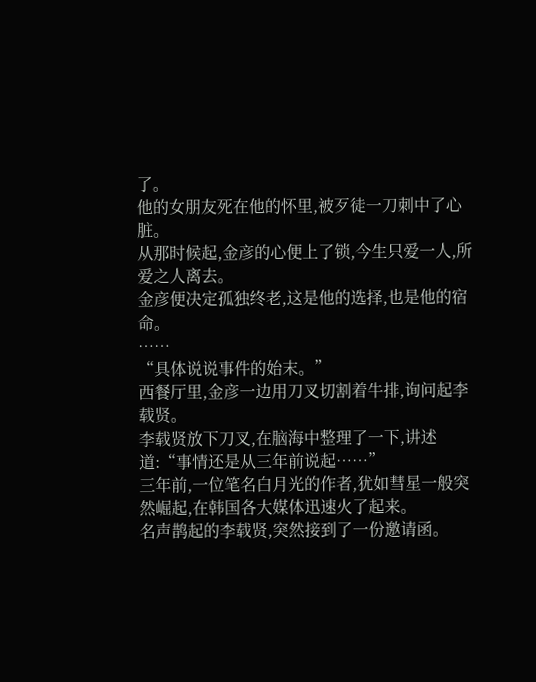了。
他的女朋友死在他的怀里,被歹徒一刀刺中了心脏。
从那时候起,金彦的心便上了锁,今生只爱一人,所爱之人离去。
金彦便决定孤独终老,这是他的选择,也是他的宿命。
……
“具体说说事件的始末。”
西餐厅里,金彦一边用刀叉切割着牛排,询问起李载贤。
李载贤放下刀叉,在脑海中整理了一下,讲述道:“事情还是从三年前说起……”
三年前,一位笔名白月光的作者,犹如彗星一般突然崛起,在韩国各大媒体迅速火了起来。
名声鹊起的李载贤,突然接到了一份邀请函。